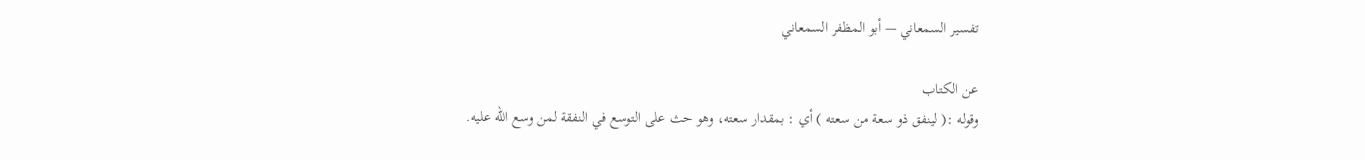تفسير السمعاني — أبو المظفر السمعاني

عن الكتاب
وقوله :( لينفق ذو سعة من سعته ) أي : بمقدار سعته، وهو حث على التوسع في النفقة لمن وسع الله عليه.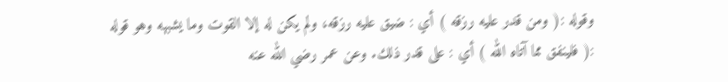وقوله :( ومن قدر عليه رزقه ) أي : ضيق عليه رزقه، ولم يكن له إلا القوت وما يشبهه وهو قوله :( فلينفق مما آتاه الله ) أي : على قدر ذلك. وعن عمر رضي الله عنه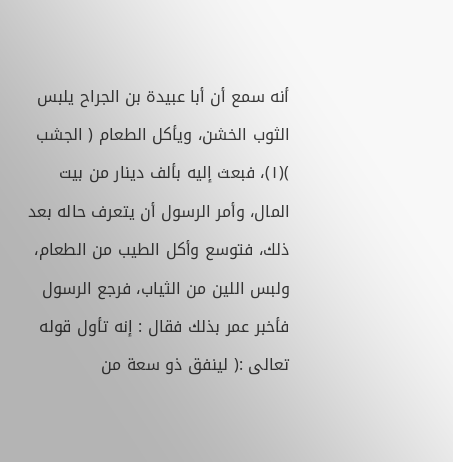أنه سمع أن أبا عبيدة بن الجراح يلبس الثوب الخشن، ويأكل الطعام ( الجشب )(١)، فبعث إليه بألف دينار من بيت المال، وأمر الرسول أن يتعرف حاله بعد ذلك، فتوسع وأكل الطيب من الطعام، ولبس اللين من الثياب، فرجع الرسول فأخبر عمر بذلك فقال : إنه تأول قوله تعالى :( لينفق ذو سعة من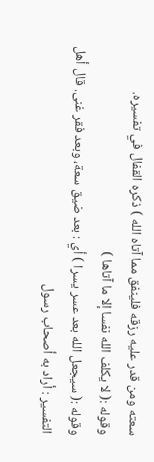سعته ومن قدر عليه رزقه فلينفق مما آتاه الله ) ذكره القفال في تفسيره.
وقوله :( لا يكلف الله نفسا إلا ما آتاها )
وقوله :( سيجعل الله بعد عسر يسرا ) أي : بعد ضيق سعة، وبعد فقر غنى. قال أهل التفسير : أراد به أصحاب رسول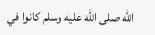الله صلى الله عليه وسلم كانوا في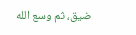ضيق، ثم وسع الله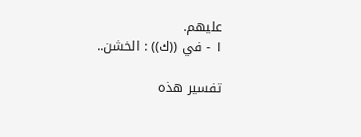عليهم.
١ - في ((ك)) : الخشن..

تفسير هذه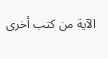الآية من كتب أخرى